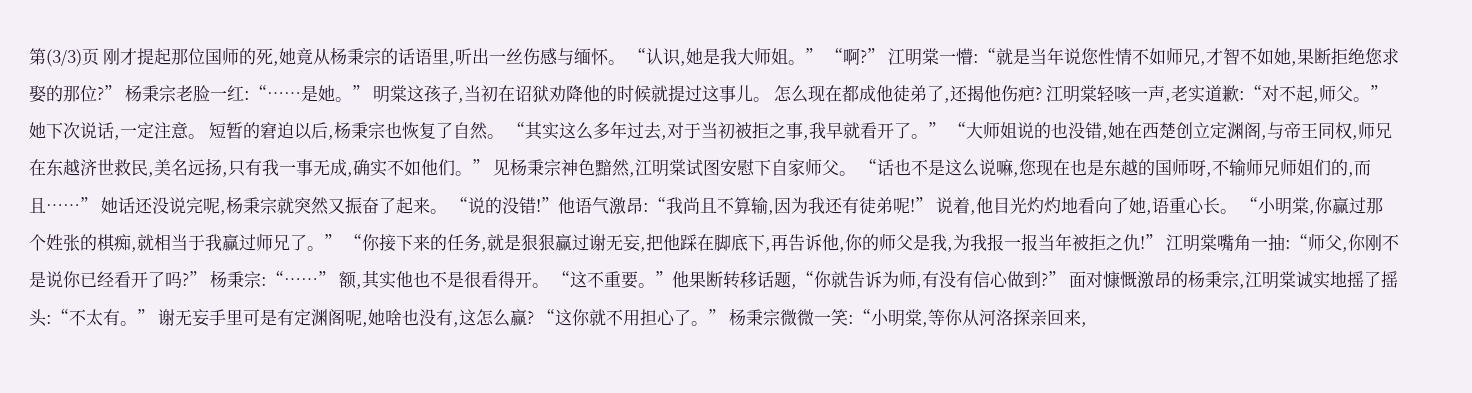第(3/3)页 刚才提起那位国师的死,她竟从杨秉宗的话语里,听出一丝伤感与缅怀。 “认识,她是我大师姐。” “啊?” 江明棠一懵:“就是当年说您性情不如师兄,才智不如她,果断拒绝您求娶的那位?” 杨秉宗老脸一红:“……是她。” 明棠这孩子,当初在诏狱劝降他的时候就提过这事儿。 怎么现在都成他徒弟了,还揭他伤疤? 江明棠轻咳一声,老实道歉:“对不起,师父。” 她下次说话,一定注意。 短暂的窘迫以后,杨秉宗也恢复了自然。 “其实这么多年过去,对于当初被拒之事,我早就看开了。” “大师姐说的也没错,她在西楚创立定渊阁,与帝王同权,师兄在东越济世救民,美名远扬,只有我一事无成,确实不如他们。” 见杨秉宗神色黯然,江明棠试图安慰下自家师父。 “话也不是这么说嘛,您现在也是东越的国师呀,不输师兄师姐们的,而且……” 她话还没说完呢,杨秉宗就突然又振奋了起来。 “说的没错!”他语气激昂:“我尚且不算输,因为我还有徒弟呢!” 说着,他目光灼灼地看向了她,语重心长。 “小明棠,你赢过那个姓张的棋痴,就相当于我赢过师兄了。” “你接下来的任务,就是狠狠赢过谢无妄,把他踩在脚底下,再告诉他,你的师父是我,为我报一报当年被拒之仇!” 江明棠嘴角一抽:“师父,你刚不是说你已经看开了吗?” 杨秉宗:“……” 额,其实他也不是很看得开。 “这不重要。”他果断转移话题,“你就告诉为师,有没有信心做到?” 面对慷慨激昂的杨秉宗,江明棠诚实地摇了摇头:“不太有。” 谢无妄手里可是有定渊阁呢,她啥也没有,这怎么赢? “这你就不用担心了。” 杨秉宗微微一笑:“小明棠,等你从河洛探亲回来,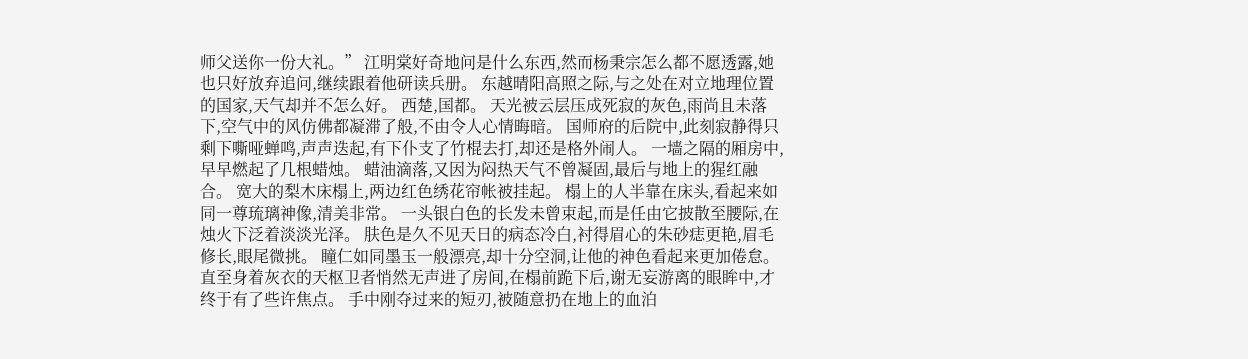师父送你一份大礼。” 江明棠好奇地问是什么东西,然而杨秉宗怎么都不愿透露,她也只好放弃追问,继续跟着他研读兵册。 东越晴阳高照之际,与之处在对立地理位置的国家,天气却并不怎么好。 西楚,国都。 天光被云层压成死寂的灰色,雨尚且未落下,空气中的风仿佛都凝滞了般,不由令人心情晦暗。 国师府的后院中,此刻寂静得只剩下嘶哑蝉鸣,声声迭起,有下仆支了竹棍去打,却还是格外闹人。 一墙之隔的厢房中,早早燃起了几根蜡烛。 蜡油滴落,又因为闷热天气不曾凝固,最后与地上的猩红融合。 宽大的梨木床榻上,两边红色绣花帘帐被挂起。 榻上的人半靠在床头,看起来如同一尊琉璃神像,清美非常。 一头银白色的长发未曾束起,而是任由它披散至腰际,在烛火下泛着淡淡光泽。 肤色是久不见天日的病态冷白,衬得眉心的朱砂痣更艳,眉毛修长,眼尾微挑。 瞳仁如同墨玉一般漂亮,却十分空洞,让他的神色看起来更加倦怠。 直至身着灰衣的天枢卫者悄然无声进了房间,在榻前跪下后,谢无妄游离的眼眸中,才终于有了些许焦点。 手中刚夺过来的短刃,被随意扔在地上的血泊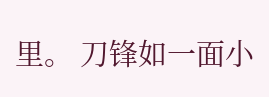里。 刀锋如一面小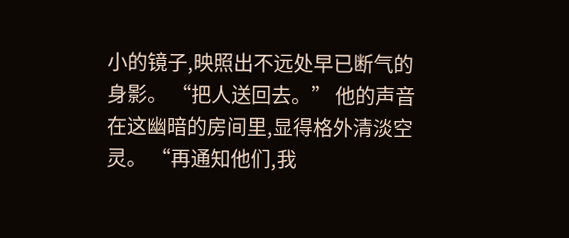小的镜子,映照出不远处早已断气的身影。 “把人送回去。” 他的声音在这幽暗的房间里,显得格外清淡空灵。 “再通知他们,我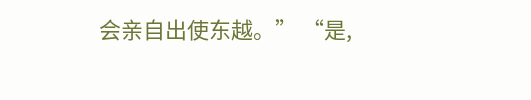会亲自出使东越。” “是,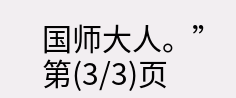国师大人。” 第(3/3)页